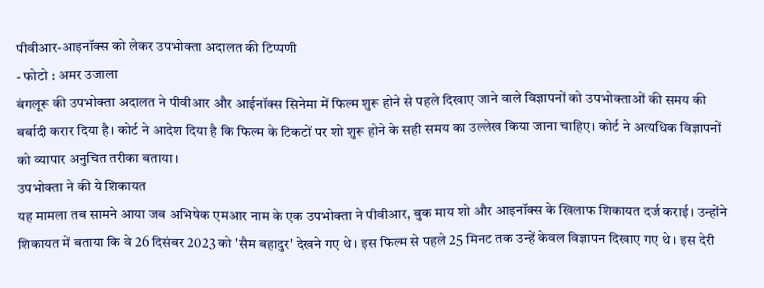पीवीआर-आइनॉक्स को लेकर उपभोक्ता अदालत की टिप्पणी
- फोटो : अमर उजाला
बंगलूरू की उपभोक्ता अदालत ने पीवीआर और आईनॉक्स सिनेमा में फिल्म शुरू होने से पहले दिखाए जाने वाले विज्ञापनों को उपभोक्ताओं की समय की बर्बादी करार दिया है। कोर्ट ने आदेश दिया है कि फिल्म के टिकटों पर शो शुरू होने के सही समय का उल्लेख किया जाना चाहिए। कोर्ट ने अत्यधिक विज्ञापनों को व्यापार अनुचित तरीका बताया।
उपभोक्ता ने की ये शिकायत
यह मामला तब सामने आया जब अभिषेक एमआर नाम के एक उपभोक्ता ने पीवीआर, बुक माय शो और आइनॉक्स के खिलाफ शिकायत दर्ज कराई। उन्होंने शिकायत में बताया कि वे 26 दिसंबर 2023 को 'सैम बहादुर' देखने गए थे। इस फिल्म से पहले 25 मिनट तक उन्हें केवल विज्ञापन दिखाए गए थे। इस देरी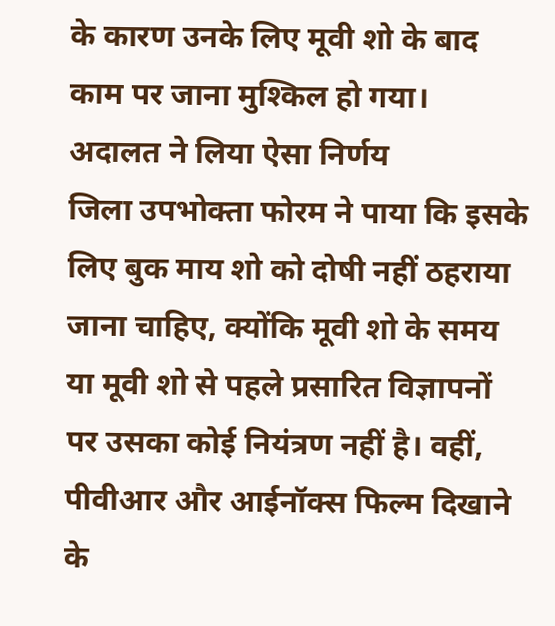के कारण उनके लिए मूवी शो के बाद काम पर जाना मुश्किल हो गया।
अदालत ने लिया ऐसा निर्णय
जिला उपभोक्ता फोरम ने पाया कि इसके लिए बुक माय शो को दोषी नहीं ठहराया जाना चाहिए, क्योंकि मूवी शो के समय या मूवी शो से पहले प्रसारित विज्ञापनों पर उसका कोई नियंत्रण नहीं है। वहीं, पीवीआर और आईनॉक्स फिल्म दिखाने के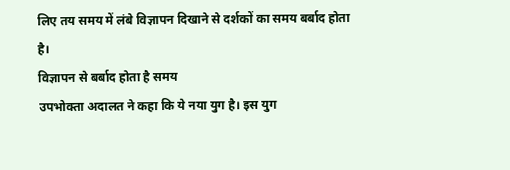लिए तय समय में लंबे विज्ञापन दिखाने से दर्शकों का समय बर्बाद होता है।
विज्ञापन से बर्बाद होता है समय
उपभोक्ता अदालत ने कहा कि ये नया युग है। इस युग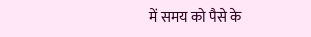में समय को पैसे के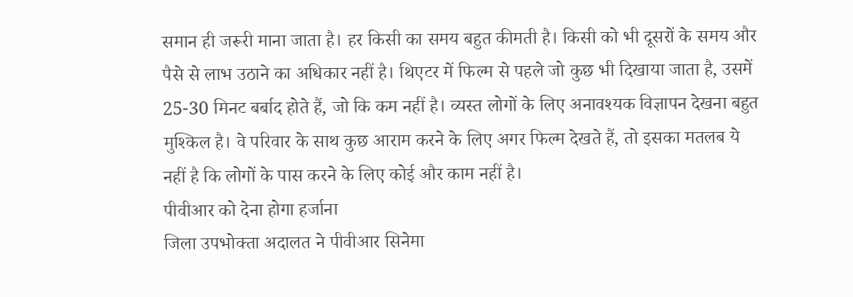समान ही जरूरी माना जाता है। हर किसी का समय बहुत कीमती है। किसी को भी दूसरों के समय और पैसे से लाभ उठाने का अधिकार नहीं है। थिएटर में फिल्म से पहले जो कुछ भी दिखाया जाता है, उसमें 25-30 मिनट बर्बाद होते हैं, जो कि कम नहीं है। व्यस्त लोगों के लिए अनावश्यक विज्ञापन देखना बहुत मुश्किल है। वे परिवार के साथ कुछ आराम करने के लिए अगर फिल्म देखते हैं, तो इसका मतलब ये नहीं है कि लोगों के पास करने के लिए कोई और काम नहीं है।
पीवीआर को देना होगा हर्जाना
जिला उपभोक्ता अदालत ने पीवीआर सिनेमा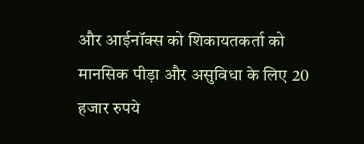और आईनॉक्स को शिकायतकर्ता को मानसिक पीड़ा और असुविधा के लिए 20 हजार रुपये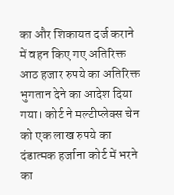का और शिकायत दर्ज कराने में वहन किए गए अतिरिक्त आठ हजार रुपये का अतिरिक्त भुगतान देने का आदेश दिया गया। कोर्ट ने मल्टीप्लेक्स चेन को एक लाख रुपये का दंडात्मक हर्जाना कोर्ट में भरने का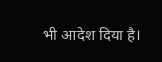भी आदेश दिया है।